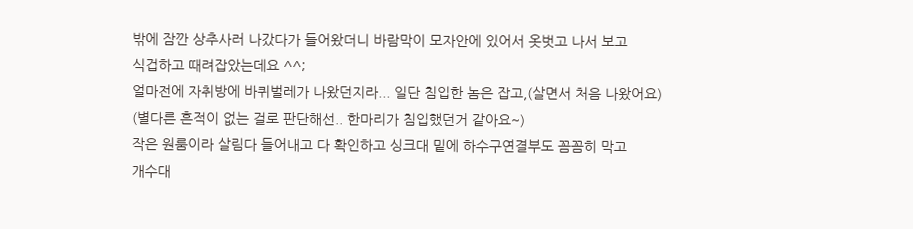밖에 잠깐 상추사러 나갔다가 들어왔더니 바람막이 모자안에 있어서 옷벗고 나서 보고
식겁하고 때려잡았는데요 ^^;
얼마전에 자취방에 바퀴벌레가 나왔던지라... 일단 침입한 놈은 잡고,(살면서 처음 나왔어요)
(별다른 흔적이 없는 걸로 판단해선.. 한마리가 침입했던거 같아요~)
작은 원룸이라 살림다 들어내고 다 확인하고 싱크대 밑에 하수구연결부도 꼼꼼히 막고
개수대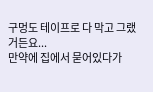구멍도 테이프로 다 막고 그랬거든요...
만약에 집에서 묻어있다가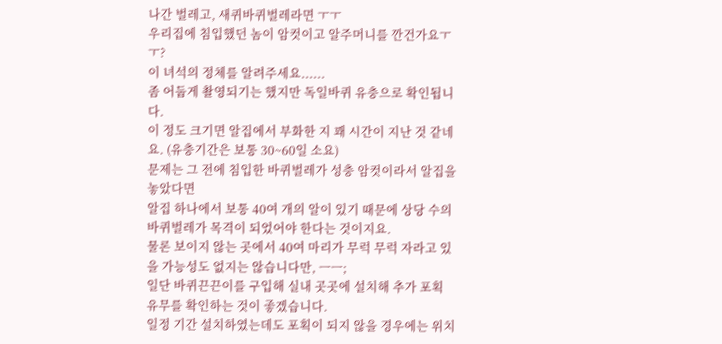나간 벌레고, 새퀴바퀴벌레라면 ㅜㅜ
우리집에 침입했던 놈이 암컷이고 알주머니를 깐건가요ㅜㅜ?
이 녀석의 정체를 알려주세요......
좀 어둡게 촬영되기는 했지만 독일바퀴 유충으로 확인됩니다.
이 정도 크기면 알집에서 부화한 지 꽤 시간이 지난 것 같네요. (유충기간은 보통 30~60일 소요)
문제는 그 전에 침입한 바퀴벌레가 성충 암컷이라서 알집을 놓았다면
알집 하나에서 보통 40여 개의 알이 있기 때문에 상당 수의 바퀴벌레가 목격이 되었어야 한다는 것이지요.
물론 보이지 않는 곳에서 40여 마리가 무럭 무럭 자라고 있을 가능성도 없지는 않습니다만, ㅡㅡ;
일단 바퀴끈끈이를 구입해 실내 곳곳에 설치해 추가 포획 유무를 확인하는 것이 좋겠습니다.
일정 기간 설치하였는데도 포획이 되지 않을 경우에는 위치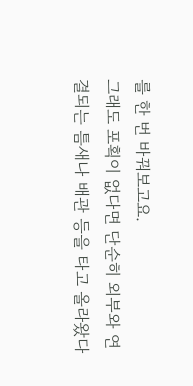를 한 번 바꿔보고요.
그래도 포획이 없다면 단순히 외부와 연결되는 틈새나 배관 등을 타고 올라왔다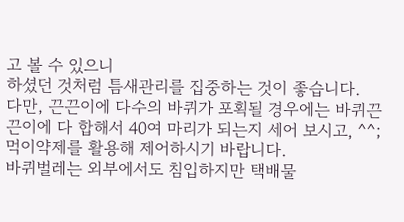고 볼 수 있으니
하셨던 것처럼 틈새관리를 집중하는 것이 좋습니다.
다만, 끈끈이에 다수의 바퀴가 포획될 경우에는 바퀴끈끈이에 다 합해서 40여 마리가 되는지 세어 보시고, ^^;
먹이약제를 활용해 제어하시기 바랍니다.
바퀴벌레는 외부에서도 침입하지만 택배물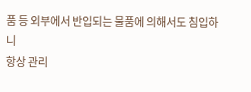품 등 외부에서 반입되는 물품에 의해서도 침입하니
항상 관리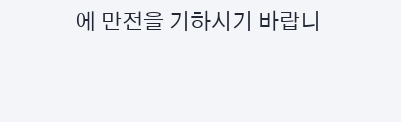에 만전을 기하시기 바랍니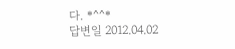다. *^^*
답변일 2012.04.02